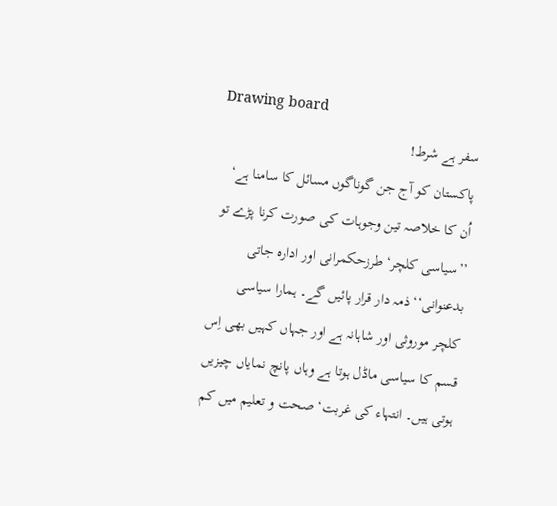Drawing board
سفر ہے شرط!
پاکستان کو آج جن گوناگوں مسائل کا سامنا ہے‘ اُن کا خلاصہ تین وجوہات کی صورت کرنا پڑے تو ’’سیاسی کلچر‘ طرزحکمرانی اور ادارہ جاتی بدعنوانی‘‘ ذمہ دار قرار پائیں گے۔ ہمارا سیاسی کلچر موروثی اور شاہانہ ہے اور جہاں کہیں بھی اِس قسم کا سیاسی ماڈل ہوتا ہے وہاں پانچ نمایاں چیزیں ہوتی ہیں۔ انتہاء کی غربت‘ صحت و تعلیم میں کم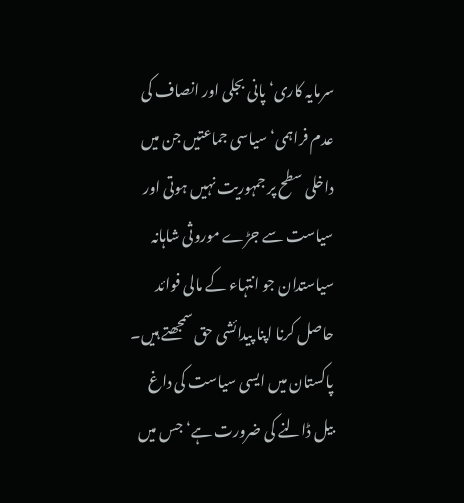سرمایہ کاری‘ پانی بجلی اور انصاف کی عدم فراہمی‘ سیاسی جماعتیں جن میں داخلی سطح پر جمہوریت نہیں ہوتی اور سیاست سے جڑے موروثی شاہانہ سیاستدان جو انتہاء کے مالی فوائد حاصل کرنا اپنا پیدائشی حق سمجھتے ہیں۔
پاکستان میں ایسی سیاست کی داغ بیل ڈالنے کی ضرورت ہے‘ جس میں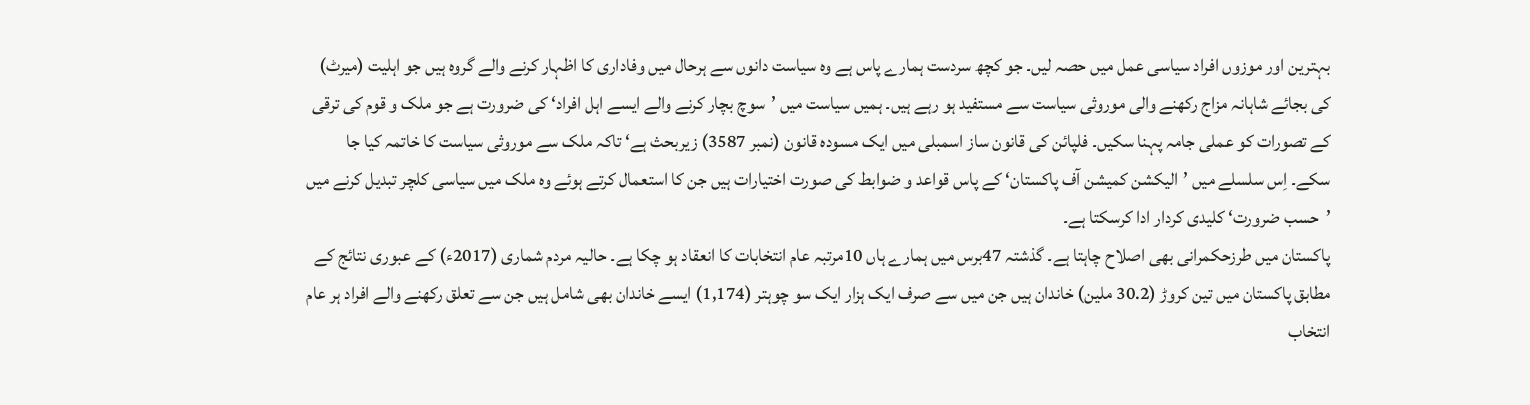بہترین اور موزوں افراد سیاسی عمل میں حصہ لیں۔ جو کچھ سردست ہمارے پاس ہے وہ سیاست دانوں سے ہرحال میں وفاداری کا اظہار کرنے والے گروہ ہیں جو اہلیت (میرٹ) کی بجائے شاہانہ مزاج رکھنے والی موروثی سیاست سے مستفید ہو رہے ہیں۔ ہمیں سیاست میں ’سوچ بچار کرنے والے ایسے اہل افراد‘ کی ضرورت ہے جو ملک و قوم کی ترقی کے تصورات کو عملی جامہ پہنا سکیں۔ فلپائن کی قانون ساز اسمبلی میں ایک مسودہ قانون (نمبر 3587) زیربحث ہے‘ تاکہ ملک سے موروثی سیاست کا خاتمہ کیا جا سکے۔ اِس سلسلے میں ’الیکشن کمیشن آف پاکستان‘ کے پاس قواعد و ضوابط کی صورت اختیارات ہیں جن کا استعمال کرتے ہوئے وہ ملک میں سیاسی کلچر تبدیل کرنے میں ’حسب ضرورت‘ کلیدی کردار ادا کرسکتا ہے۔
پاکستان میں طرزحکمرانی بھی اصلاح چاہتا ہے۔ گذشتہ 47برس میں ہمارے ہاں 10مرتبہ عام انتخابات کا انعقاد ہو چکا ہے۔ حالیہ مردم شماری (2017ء) کے عبوری نتائج کے مطابق پاکستان میں تین کروڑ (30.2 ملین) خاندان ہیں جن میں سے صرف ایک ہزار ایک سو چوہتر (1,174) ایسے خاندان بھی شامل ہیں جن سے تعلق رکھنے والے افراد ہر عام انتخاب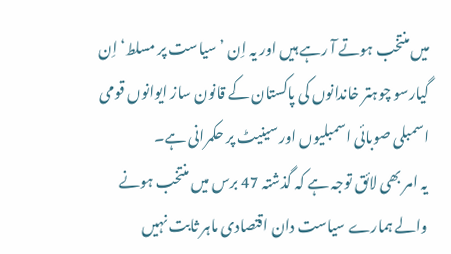میں منتخب ہوتے آ رہے ہیں اور یہ اِن ’سیاست پر مسلط‘ اِن گیارسو چوہتر خاندانوں کی پاکستان کے قانون ساز ایوانوں قومی اسمبلی صوبائی اسمبلیوں اور سینیٹ پر حکمرانی ہے۔
یہ امر بھی لائق توجہ ہے کہ گذشتہ 47 برس میں منتخب ہونے والے ہمارے سیاست دان اقتصادی ماہر ثابت نہیں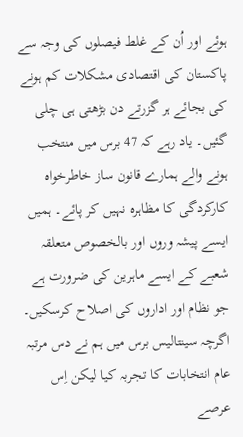ہوئے اور اُن کے غلط فیصلوں کی وجہ سے پاکستان کی اقتصادی مشکلات کم ہونے کی بجائے ہر گزرتے دن بڑھتی ہی چلی گئیں۔ یاد رہے کہ 47 برس میں منتخب ہونے والے ہمارے قانون ساز خاطرخواہ کارکردگی کا مظاہرہ نہیں کر پائے۔ ہمیں ایسے پیشہ وروں اور بالخصوص متعلقہ شعبے کے ایسے ماہرین کی ضرورت ہے جو نظام اور اداروں کی اصلاح کرسکیں۔ اگرچہ سینتالیس برس میں ہم نے دس مرتبہ عام انتخابات کا تجربہ کیا لیکن اِس عرصے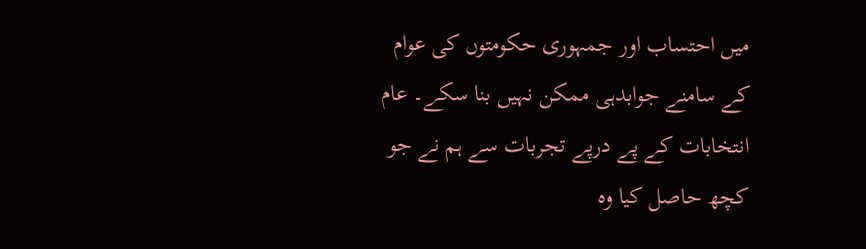میں احتساب اور جمہوری حکومتوں کی عوام کے سامنے جوابدہی ممکن نہیں بنا سکے۔ عام انتخابات کے پے درپے تجربات سے ہم نے جو کچھ حاصل کیا وہ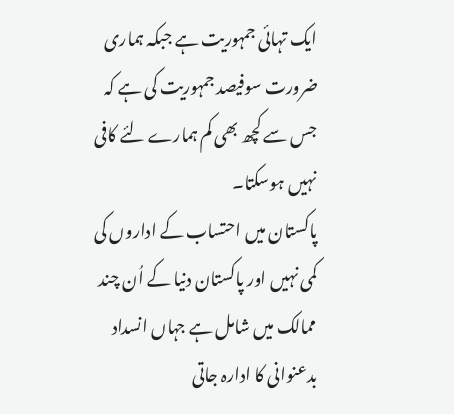ایک تہائی جمہوریت ہے جبکہ ہماری ضرورت سوفیصد جمہوریت کی ہے کہ جس سے کچھ بھی کم ہمارے لئے کافی نہیں ہوسکتا۔
پاکستان میں احتساب کے اداروں کی کمی نہیں اور پاکستان دنیا کے اُن چند ممالک میں شامل ہے جہاں انسداد بدعنوانی کا ادارہ جاتی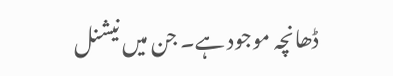ڈھانچہ موجود ہے۔ جن میں نیشنل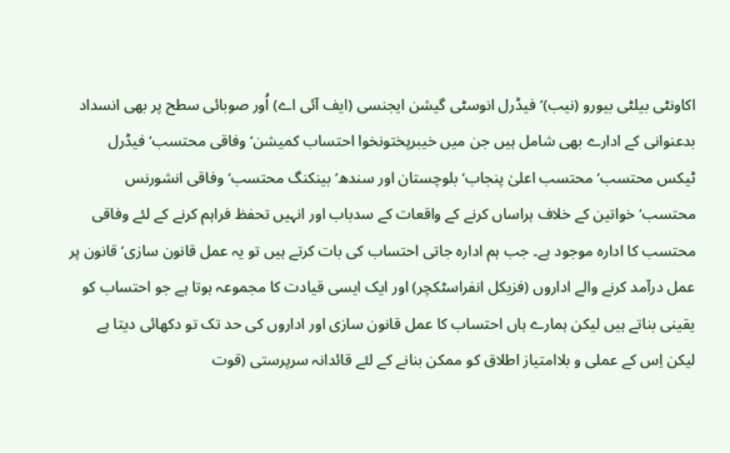اکاونٹی بیلٹی بیورو (نیب)‘ فیڈرل انوسٹی گیشن ایجنسی (ایف آئی اے) اُور صوبائی سطح پر بھی انسداد بدعنوانی کے ادارے بھی شامل ہیں جن میں خیبرپختونخوا احتساب کمیشن‘ وفاقی محتسب‘ فیڈرل ٹیکس محتسب‘ محتسب اعلیٰ پنجاب‘ بلوچستان اور سندھ‘ بینکنگ محتسب‘ وفاقی انشورنس محتسب‘ خواتین کے خلاف ہراساں کرنے کے واقعات کے سدباب اور انہیں تحفظ فراہم کرنے کے لئے وفاقی محتسب کا ادارہ موجود ہے۔ جب ہم ادارہ جاتی احتساب کی بات کرتے ہیں تو یہ عمل قانون سازی‘ قانون پر عمل درآمد کرنے والے اداروں (فزیکل انفراسٹکچر) اور ایک ایسی قیادت کا مجموعہ ہوتا ہے جو احتساب کو یقینی بناتے ہیں لیکن ہمارے ہاں احتساب کا عمل قانون سازی اور اداروں کی حد تک تو دکھائی دیتا ہے لیکن اِس کے عملی و بلاامتیاز اطلاق کو ممکن بنانے کے لئے قائدانہ سرپرستی (قوت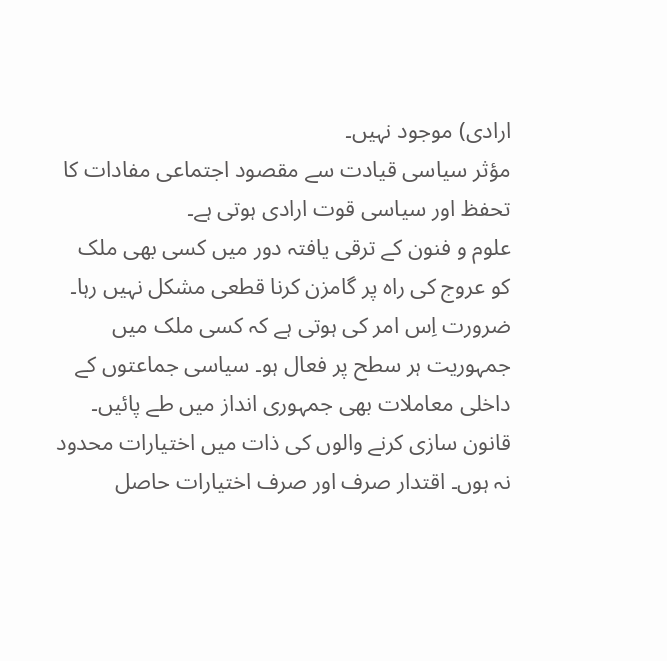ارادی) موجود نہیں۔
مؤثر سیاسی قیادت سے مقصود اجتماعی مفادات کا تحفظ اور سیاسی قوت ارادی ہوتی ہے۔
علوم و فنون کے ترقی یافتہ دور میں کسی بھی ملک کو عروج کی راہ پر گامزن کرنا قطعی مشکل نہیں رہا۔ ضرورت اِس امر کی ہوتی ہے کہ کسی ملک میں جمہوریت ہر سطح پر فعال ہو۔ سیاسی جماعتوں کے داخلی معاملات بھی جمہوری انداز میں طے پائیں۔ قانون سازی کرنے والوں کی ذات میں اختیارات محدود نہ ہوں۔ اقتدار صرف اور صرف اختیارات حاصل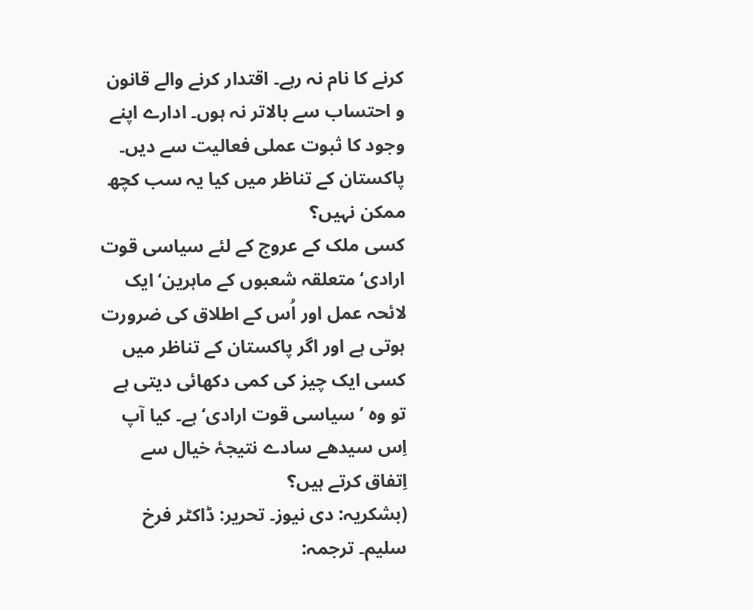کرنے کا نام نہ رہے۔ اقتدار کرنے والے قانون و احتساب سے بالاتر نہ ہوں۔ ادارے اپنے وجود کا ثبوت عملی فعالیت سے دیں۔
پاکستان کے تناظر میں کیا یہ سب کچھ ممکن نہیں؟
کسی ملک کے عروج کے لئے سیاسی قوت ارادی‘ متعلقہ شعبوں کے ماہرین‘ ایک لائحہ عمل اور اُس کے اطلاق کی ضرورت ہوتی ہے اور اگر پاکستان کے تناظر میں کسی ایک چیز کی کمی دکھائی دیتی ہے تو وہ ’سیاسی قوت ارادی‘ ہے۔ کیا آپ اِس سیدھے سادے نتیجۂ خیال سے اِتفاق کرتے ہیں؟
(بشکریہ: دی نیوز۔ تحریر: ڈاکٹر فرخ سلیم۔ ترجمہ: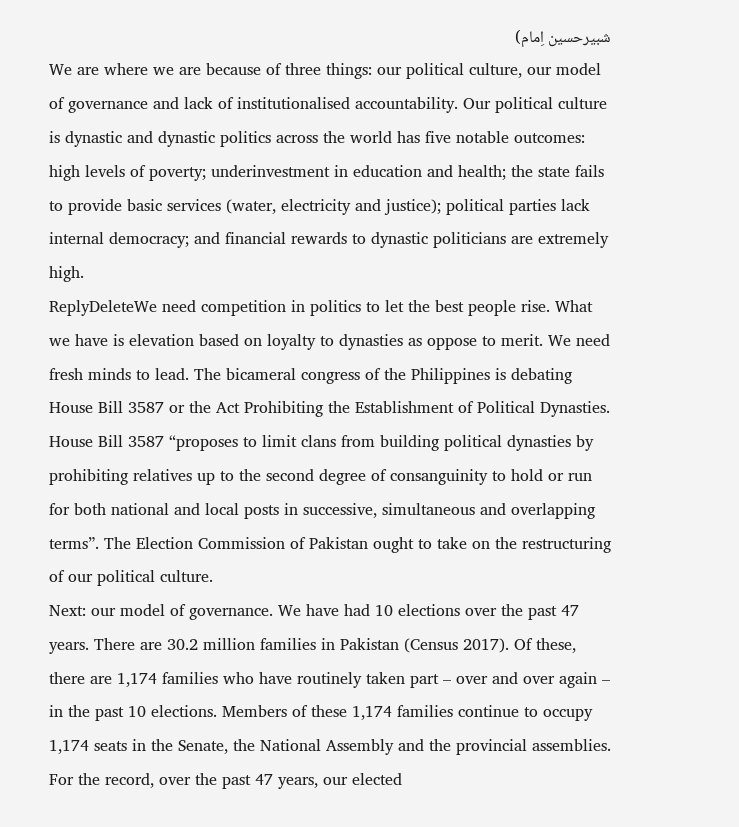شبیرحسین اِمام)
We are where we are because of three things: our political culture, our model of governance and lack of institutionalised accountability. Our political culture is dynastic and dynastic politics across the world has five notable outcomes: high levels of poverty; underinvestment in education and health; the state fails to provide basic services (water, electricity and justice); political parties lack internal democracy; and financial rewards to dynastic politicians are extremely high.
ReplyDeleteWe need competition in politics to let the best people rise. What we have is elevation based on loyalty to dynasties as oppose to merit. We need fresh minds to lead. The bicameral congress of the Philippines is debating House Bill 3587 or the Act Prohibiting the Establishment of Political Dynasties. House Bill 3587 “proposes to limit clans from building political dynasties by prohibiting relatives up to the second degree of consanguinity to hold or run for both national and local posts in successive, simultaneous and overlapping terms”. The Election Commission of Pakistan ought to take on the restructuring of our political culture.
Next: our model of governance. We have had 10 elections over the past 47 years. There are 30.2 million families in Pakistan (Census 2017). Of these, there are 1,174 families who have routinely taken part – over and over again – in the past 10 elections. Members of these 1,174 families continue to occupy 1,174 seats in the Senate, the National Assembly and the provincial assemblies.
For the record, over the past 47 years, our elected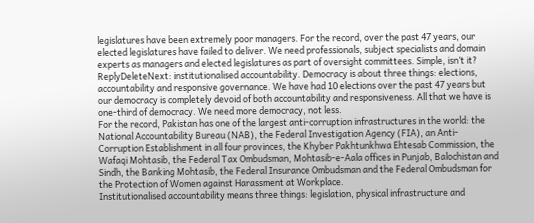legislatures have been extremely poor managers. For the record, over the past 47 years, our elected legislatures have failed to deliver. We need professionals, subject specialists and domain experts as managers and elected legislatures as part of oversight committees. Simple, isn’t it?
ReplyDeleteNext: institutionalised accountability. Democracy is about three things: elections, accountability and responsive governance. We have had 10 elections over the past 47 years but our democracy is completely devoid of both accountability and responsiveness. All that we have is one-third of democracy. We need more democracy, not less.
For the record, Pakistan has one of the largest anti-corruption infrastructures in the world: the National Accountability Bureau (NAB), the Federal Investigation Agency (FIA), an Anti-Corruption Establishment in all four provinces, the Khyber Pakhtunkhwa Ehtesab Commission, the Wafaqi Mohtasib, the Federal Tax Ombudsman, Mohtasib-e-Aala offices in Punjab, Balochistan and Sindh, the Banking Mohtasib, the Federal Insurance Ombudsman and the Federal Ombudsman for the Protection of Women against Harassment at Workplace.
Institutionalised accountability means three things: legislation, physical infrastructure and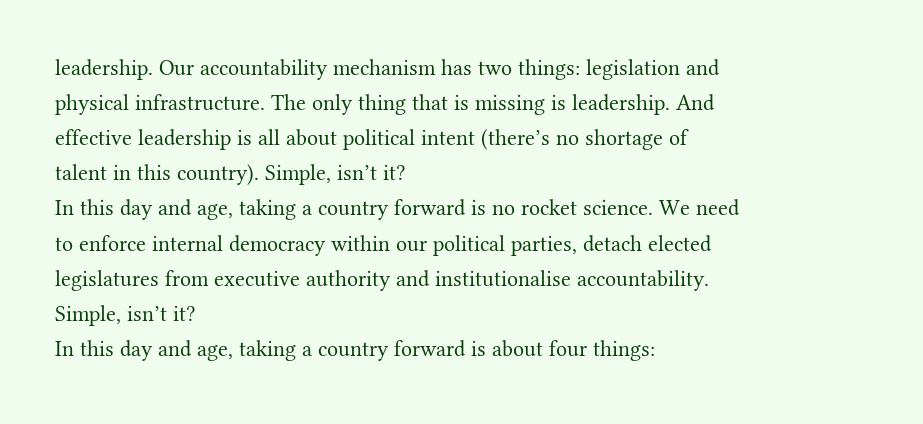leadership. Our accountability mechanism has two things: legislation and physical infrastructure. The only thing that is missing is leadership. And effective leadership is all about political intent (there’s no shortage of talent in this country). Simple, isn’t it?
In this day and age, taking a country forward is no rocket science. We need to enforce internal democracy within our political parties, detach elected legislatures from executive authority and institutionalise accountability. Simple, isn’t it?
In this day and age, taking a country forward is about four things: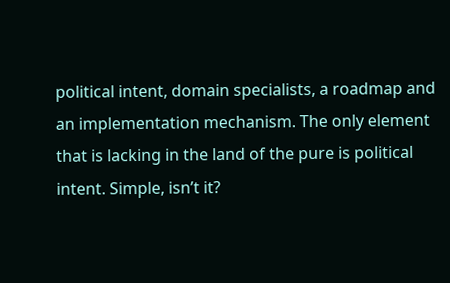political intent, domain specialists, a roadmap and an implementation mechanism. The only element that is lacking in the land of the pure is political intent. Simple, isn’t it?